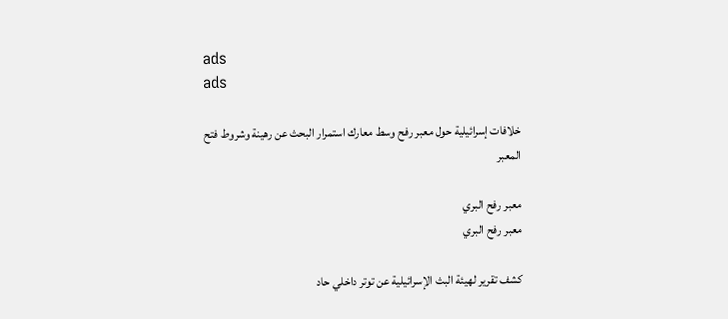ads
ads

خلافات إسرائيلية حول معبر رفح وسط معارك استمرار البحث عن رهينة وشروط فتح المعبر

معبر رفح البري
معبر رفح البري

كشف تقرير لهيئة البث الإسرائيلية عن توتر داخلي حاد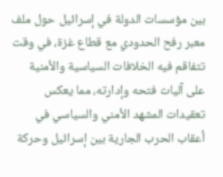بين مؤسسات الدولة في إسرائيل حول ملف معبر رفح الحدودي مع قطاع غزة، في وقت تتفاقم فيه الخلافات السياسية والأمنية على آليات فتحه وإدارته، مما يعكس تعقيدات المشهد الأمني والسياسي في أعقاب الحرب الجارية بين إسرائيل وحركة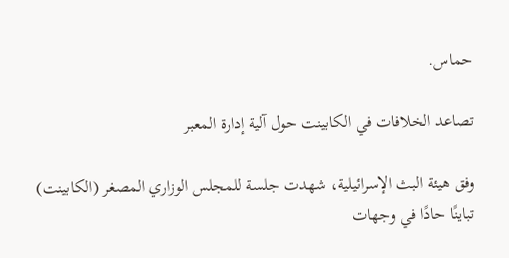حماس.

تصاعد الخلافات في الكابينت حول آلية إدارة المعبر

وفق هيئة البث الإسرائيلية، شهدت جلسة للمجلس الوزاري المصغر (الكابينت) تباينًا حادًا في وجهات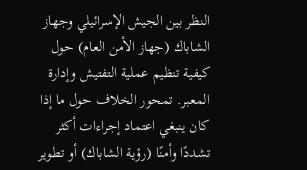النظر بين الجيش الإسرائيلي وجهاز الشاباك (جهاز الأمن العام) حول كيفية تنظيم عملية التفتيش وإدارة المعبر. تمحور الخلاف حول ما إذا كان ينبغي اعتماد إجراءات أكثر تشددًا وأمنًا (رؤية الشاباك) أو تطوير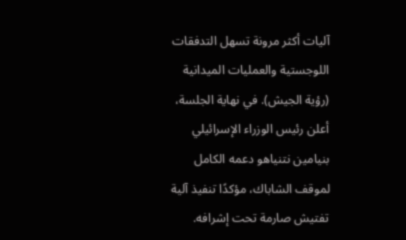آليات أكثر مرونة تسهل التدفقات اللوجستية والعمليات الميدانية (رؤية الجيش). في نهاية الجلسة، أعلن رئيس الوزراء الإسرائيلي بنيامين نتنياهو دعمه الكامل لموقف الشاباك، مؤكدًا تنفيذ آلية تفتيش صارمة تحت إشرافه.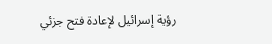رؤية إسرائيل لإعادة فتح جزئي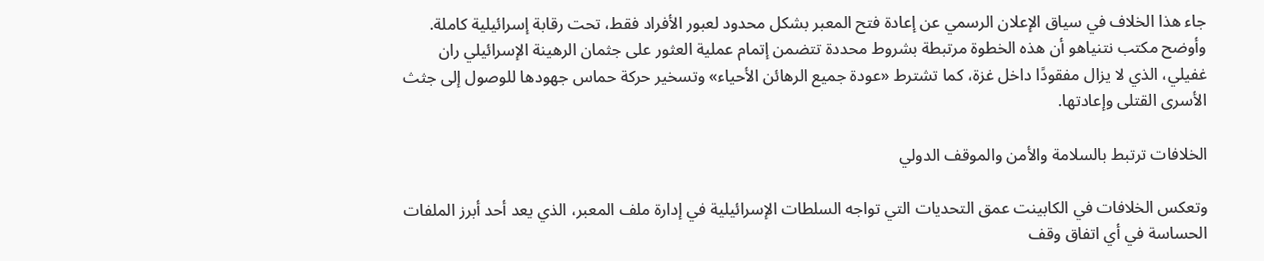جاء هذا الخلاف في سياق الإعلان الرسمي عن إعادة فتح المعبر بشكل محدود لعبور الأفراد فقط، تحت رقابة إسرائيلية كاملة. وأوضح مكتب نتنياهو أن هذه الخطوة مرتبطة بشروط محددة تتضمن إتمام عملية العثور على جثمان الرهينة الإسرائيلي ران غفيلي، الذي لا يزال مفقودًا داخل غزة، كما تشترط «عودة جميع الرهائن الأحياء» وتسخير حركة حماس جهودها للوصول إلى جثث الأسرى القتلى وإعادتها.

الخلافات ترتبط بالسلامة والأمن والموقف الدولي

وتعكس الخلافات في الكابينت عمق التحديات التي تواجه السلطات الإسرائيلية في إدارة ملف المعبر، الذي يعد أحد أبرز الملفات الحساسة في أي اتفاق وقف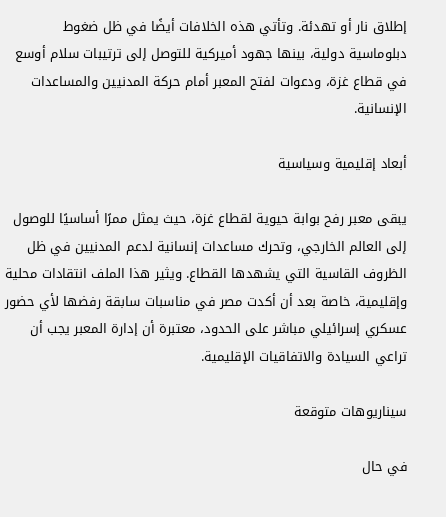إطلاق نار أو تهدئة. وتأتي هذه الخلافات أيضًا في ظل ضغوط دبلوماسية دولية، بينها جهود أميركية للتوصل إلى ترتيبات سلام أوسع في قطاع غزة، ودعوات لفتح المعبر أمام حركة المدنيين والمساعدات الإنسانية.

أبعاد إقليمية وسياسية

يبقى معبر رفح بوابة حيوية لقطاع غزة، حيث يمثل ممرًا أساسيًا للوصول إلى العالم الخارجي، وتحرك مساعدات إنسانية لدعم المدنيين في ظل الظروف القاسية التي يشهدها القطاع. ويثير هذا الملف انتقادات محلية وإقليمية، خاصة بعد أن أكدت مصر في مناسبات سابقة رفضها لأي حضور عسكري إسرائيلي مباشر على الحدود، معتبرة أن إدارة المعبر يجب أن تراعي السيادة والاتفاقيات الإقليمية.

سيناريوهات متوقعة

في حال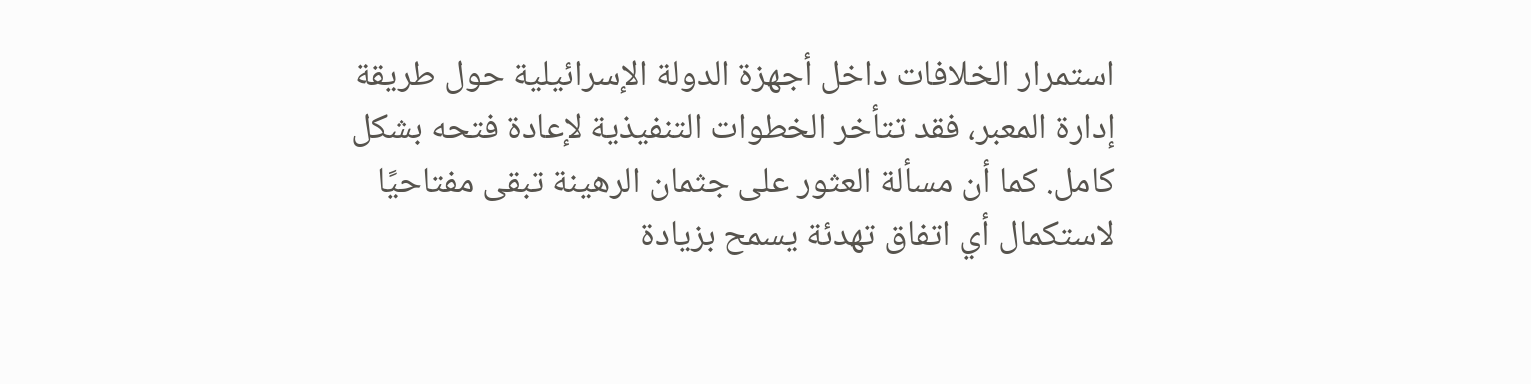استمرار الخلافات داخل أجهزة الدولة الإسرائيلية حول طريقة إدارة المعبر، فقد تتأخر الخطوات التنفيذية لإعادة فتحه بشكل كامل. كما أن مسألة العثور على جثمان الرهينة تبقى مفتاحيًا لاستكمال أي اتفاق تهدئة يسمح بزيادة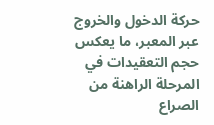حركة الدخول والخروج عبر المعبر، ما يعكس حجم التعقيدات في المرحلة الراهنة من الصراع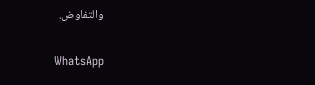والتفاوض.

WhatsApp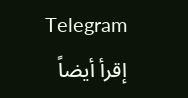Telegram
إقرأ أيضاً